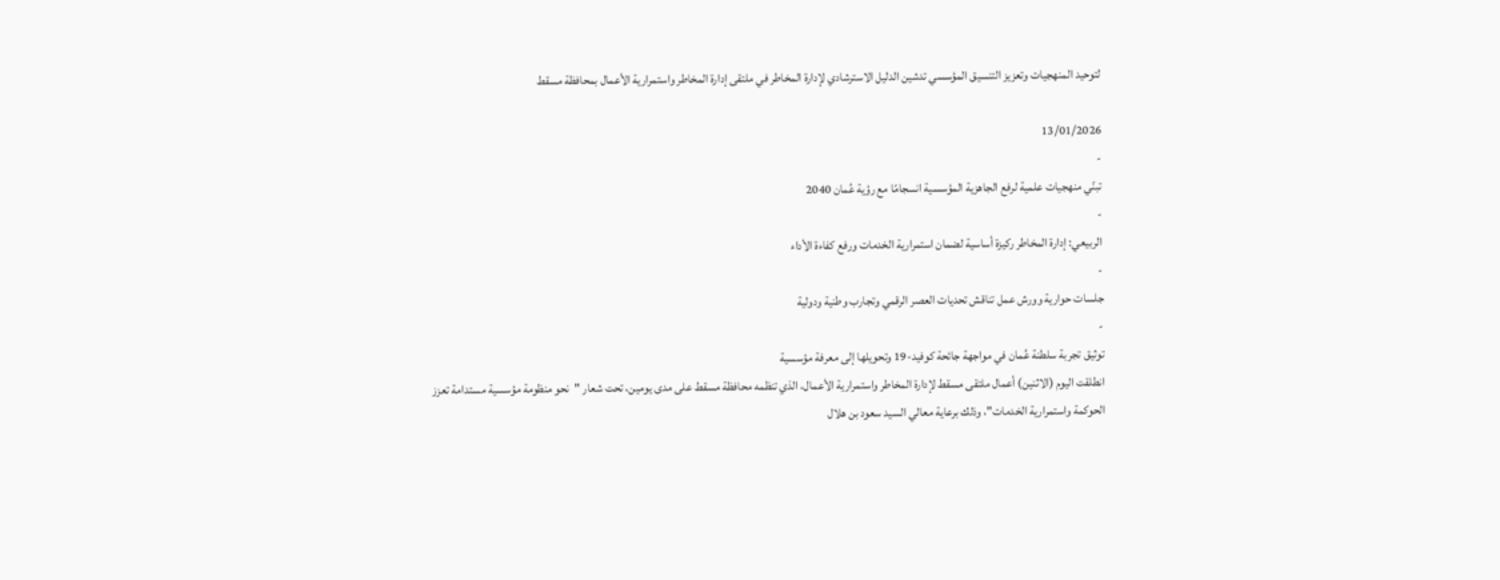لتوحيد المنهجيات وتعزيز التنسيق المؤسسي تدشين الدليل الاسترشادي لإدارة المخاطر في ملتقى إدارة المخاطر واستمرارية الأعمال بمحافظة مسقط

13/01/2026
-
تبنّي منهجيات علمية لرفع الجاهزية المؤسسية انسجامًا مع رؤية عُمان 2040
-
الربيعي: إدارة المخاطر ركيزة أساسية لضمان استمرارية الخدمات ورفع كفاءة الأداء
-
جلسات حوارية وورش عمل تناقش تحديات العصر الرقمي وتجارب وطنية ودولية
-
توثيق تجربة سلطنة عُمان في مواجهة جائحة كوفيد-19 وتحويلها إلى معرفة مؤسسية
انطلقت اليوم (الاثنين) أعمال ملتقى مسقط لإدارة المخاطر واستمرارية الأعمال، الذي تنظمه محافظة مسقط على مدى يومين، تحت شعار "نحو منظومة مؤسسية مستدامة تعزز الحوكمة واستمرارية الخدمات"، وذلك برعاية معالي السيد سعود بن هلال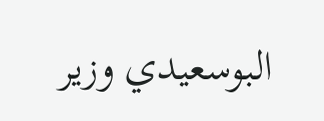البوسعيدي وزير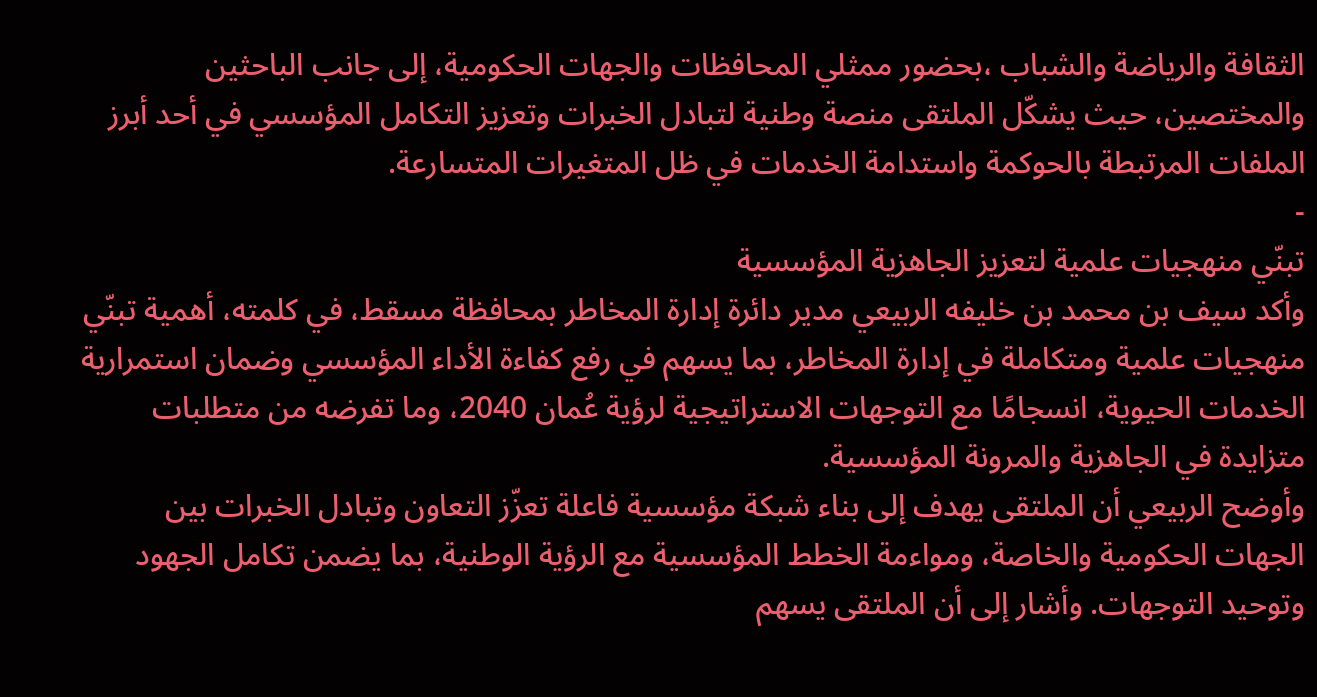الثقافة والرياضة والشباب ،بحضور ممثلي المحافظات والجهات الحكومية، إلى جانب الباحثين والمختصين، حيث يشكّل الملتقى منصة وطنية لتبادل الخبرات وتعزيز التكامل المؤسسي في أحد أبرز الملفات المرتبطة بالحوكمة واستدامة الخدمات في ظل المتغيرات المتسارعة.
-
تبنّي منهجيات علمية لتعزيز الجاهزية المؤسسية
وأكد سيف بن محمد بن خليفه الربيعي مدير دائرة إدارة المخاطر بمحافظة مسقط، في كلمته، أهمية تبنّي منهجيات علمية ومتكاملة في إدارة المخاطر، بما يسهم في رفع كفاءة الأداء المؤسسي وضمان استمرارية الخدمات الحيوية، انسجامًا مع التوجهات الاستراتيجية لرؤية عُمان 2040، وما تفرضه من متطلبات متزايدة في الجاهزية والمرونة المؤسسية.
وأوضح الربيعي أن الملتقى يهدف إلى بناء شبكة مؤسسية فاعلة تعزّز التعاون وتبادل الخبرات بين الجهات الحكومية والخاصة، ومواءمة الخطط المؤسسية مع الرؤية الوطنية، بما يضمن تكامل الجهود وتوحيد التوجهات. وأشار إلى أن الملتقى يسهم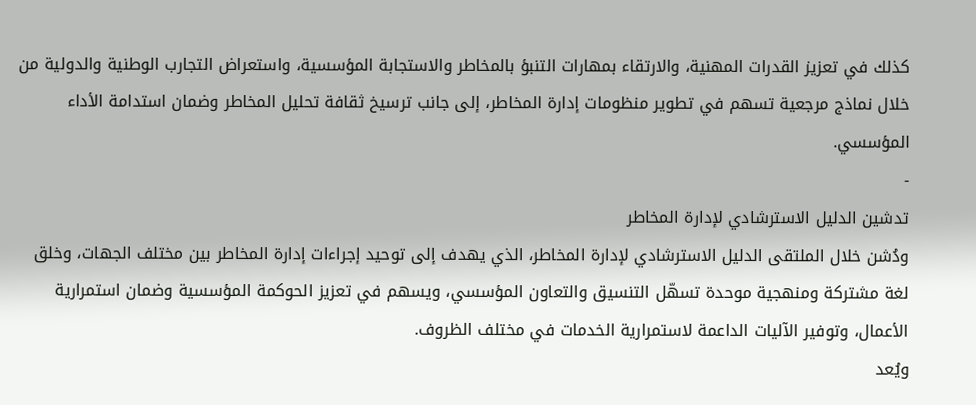كذلك في تعزيز القدرات المهنية، والارتقاء بمهارات التنبؤ بالمخاطر والاستجابة المؤسسية، واستعراض التجارب الوطنية والدولية من خلال نماذج مرجعية تسهم في تطوير منظومات إدارة المخاطر، إلى جانب ترسيخ ثقافة تحليل المخاطر وضمان استدامة الأداء المؤسسي.
-
تدشين الدليل الاسترشادي لإدارة المخاطر
ودُشن خلال الملتقى الدليل الاسترشادي لإدارة المخاطر، الذي يهدف إلى توحيد إجراءات إدارة المخاطر بين مختلف الجهات، وخلق لغة مشتركة ومنهجية موحدة تسهّل التنسيق والتعاون المؤسسي، ويسهم في تعزيز الحوكمة المؤسسية وضمان استمرارية الأعمال، وتوفير الآليات الداعمة لاستمرارية الخدمات في مختلف الظروف.
ويُعد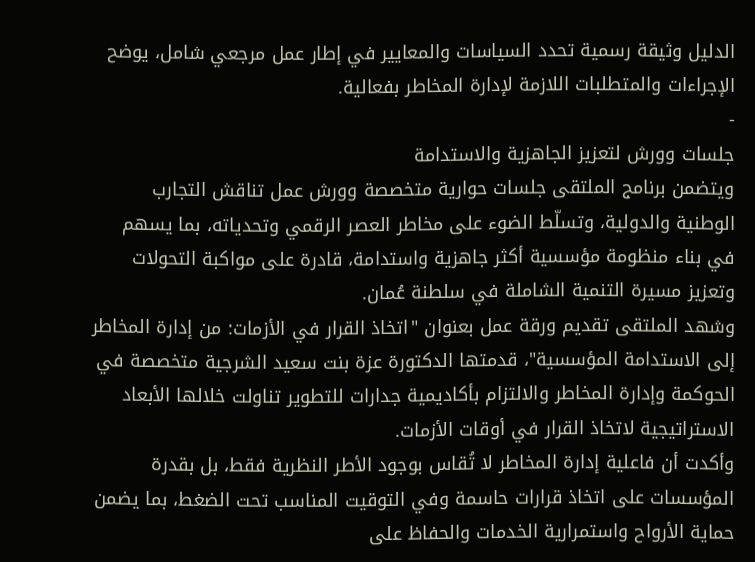الدليل وثيقة رسمية تحدد السياسات والمعايير في إطار عمل مرجعي شامل، يوضح الإجراءات والمتطلبات اللازمة لإدارة المخاطر بفعالية.
-
جلسات وورش لتعزيز الجاهزية والاستدامة
ويتضمن برنامج الملتقى جلسات حوارية متخصصة وورش عمل تناقش التجارب الوطنية والدولية، وتسلّط الضوء على مخاطر العصر الرقمي وتحدياته، بما يسهم في بناء منظومة مؤسسية أكثر جاهزية واستدامة، قادرة على مواكبة التحولات وتعزيز مسيرة التنمية الشاملة في سلطنة عُمان.
وشهد الملتقى تقديم ورقة عمل بعنوان "اتخاذ القرار في الأزمات: من إدارة المخاطر إلى الاستدامة المؤسسية"، قدمتها الدكتورة عزة بنت سعيد الشرجية متخصصة في الحوكمة وإدارة المخاطر والالتزام بأكاديمية جدارات للتطوير تناولت خلالها الأبعاد الاستراتيجية لاتخاذ القرار في أوقات الأزمات.
وأكدت أن فاعلية إدارة المخاطر لا تُقاس بوجود الأطر النظرية فقط، بل بقدرة المؤسسات على اتخاذ قرارات حاسمة وفي التوقيت المناسب تحت الضغط، بما يضمن حماية الأرواح واستمرارية الخدمات والحفاظ على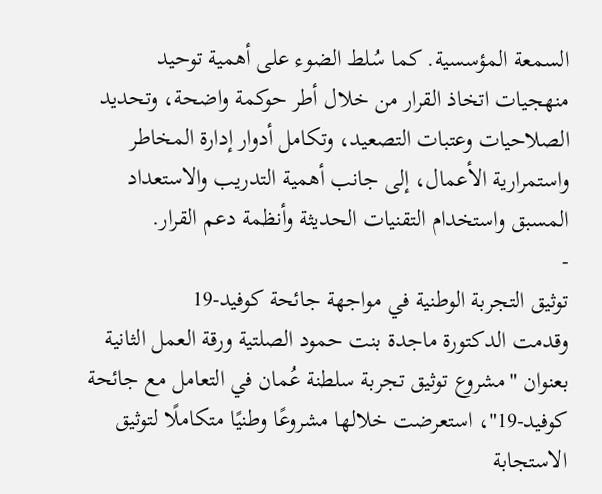السمعة المؤسسية. كما سُلط الضوء على أهمية توحيد منهجيات اتخاذ القرار من خلال أطر حوكمة واضحة، وتحديد الصلاحيات وعتبات التصعيد، وتكامل أدوار إدارة المخاطر واستمرارية الأعمال، إلى جانب أهمية التدريب والاستعداد المسبق واستخدام التقنيات الحديثة وأنظمة دعم القرار.
-
توثيق التجربة الوطنية في مواجهة جائحة كوفيد-19
وقدمت الدكتورة ماجدة بنت حمود الصلتية ورقة العمل الثانية بعنوان "مشروع توثيق تجربة سلطنة عُمان في التعامل مع جائحة كوفيد-19"، استعرضت خلالها مشروعًا وطنيًا متكاملًا لتوثيق الاستجابة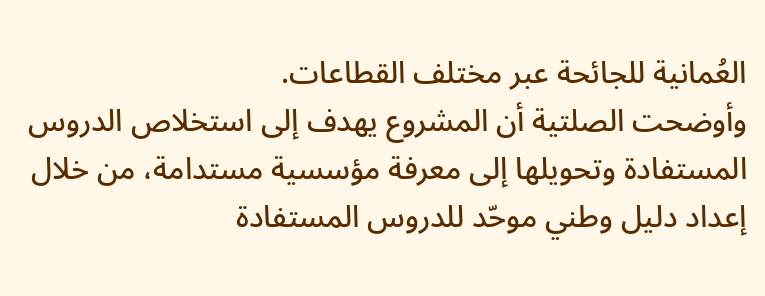العُمانية للجائحة عبر مختلف القطاعات.
وأوضحت الصلتية أن المشروع يهدف إلى استخلاص الدروس المستفادة وتحويلها إلى معرفة مؤسسية مستدامة، من خلال إعداد دليل وطني موحّد للدروس المستفادة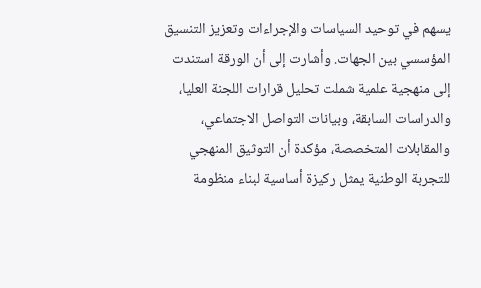يسهم في توحيد السياسات والإجراءات وتعزيز التنسيق المؤسسي بين الجهات. وأشارت إلى أن الورقة استندت إلى منهجية علمية شملت تحليل قرارات اللجنة العليا، والدراسات السابقة، وبيانات التواصل الاجتماعي، والمقابلات المتخصصة، مؤكدة أن التوثيق المنهجي للتجربة الوطنية يمثل ركيزة أساسية لبناء منظومة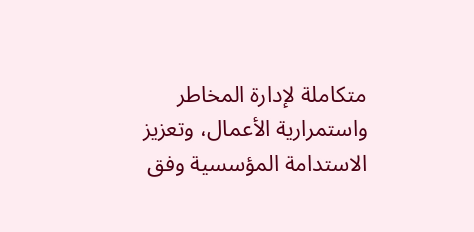متكاملة لإدارة المخاطر واستمرارية الأعمال، وتعزيز الاستدامة المؤسسية وفق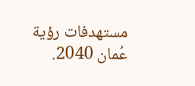مستهدفات رؤية عُمان 2040.